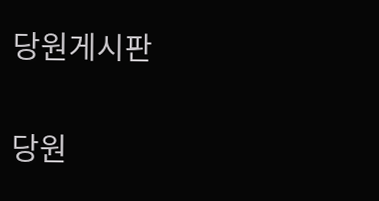당원게시판

당원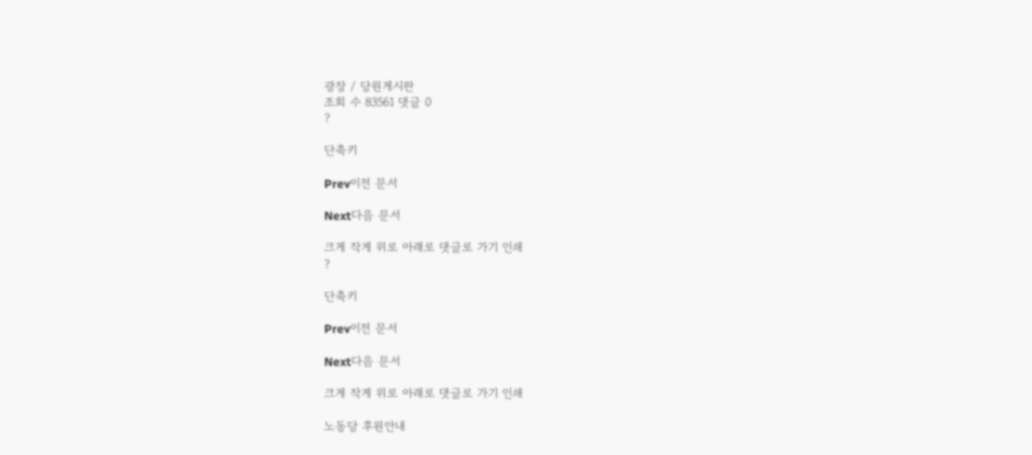광장 / 당원게시판
조회 수 83561 댓글 0
?

단축키

Prev이전 문서

Next다음 문서

크게 작게 위로 아래로 댓글로 가기 인쇄
?

단축키

Prev이전 문서

Next다음 문서

크게 작게 위로 아래로 댓글로 가기 인쇄

노동당 후원안내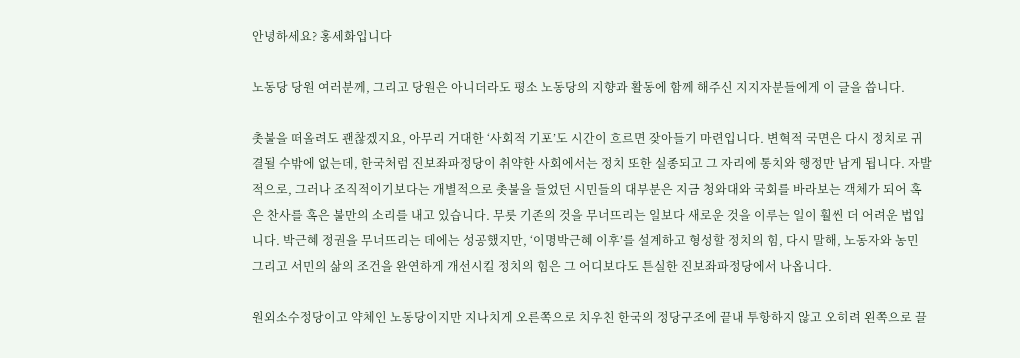안녕하세요? 홍세화입니다

노동당 당원 여러분께, 그리고 당원은 아니더라도 평소 노동당의 지향과 활동에 함께 해주신 지지자분들에게 이 글을 씁니다.

촛불을 떠올려도 괜찮겠지요, 아무리 거대한 ‘사회적 기포’도 시간이 흐르면 잦아들기 마련입니다. 변혁적 국면은 다시 정치로 귀결될 수밖에 없는데, 한국처럼 진보좌파정당이 취약한 사회에서는 정치 또한 실종되고 그 자리에 통치와 행정만 남게 됩니다. 자발적으로, 그러나 조직적이기보다는 개별적으로 촛불을 들었던 시민들의 대부분은 지금 청와대와 국회를 바라보는 객체가 되어 혹은 찬사를 혹은 불만의 소리를 내고 있습니다. 무릇 기존의 것을 무너뜨리는 일보다 새로운 것을 이루는 일이 훨씬 더 어려운 법입니다. 박근혜 정권을 무너뜨리는 데에는 성공했지만, ‘이명박근혜 이후’를 설계하고 형성할 정치의 힘, 다시 말해, 노동자와 농민 그리고 서민의 삶의 조건을 완연하게 개선시킬 정치의 힘은 그 어디보다도 튼실한 진보좌파정당에서 나옵니다.

원외소수정당이고 약체인 노동당이지만 지나치게 오른쪽으로 치우친 한국의 정당구조에 끝내 투항하지 않고 오히려 왼쪽으로 끌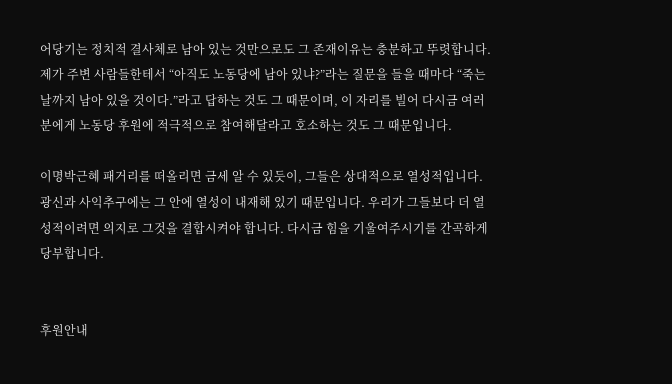어당기는 정치적 결사체로 남아 있는 것만으로도 그 존재이유는 충분하고 뚜렷합니다. 제가 주변 사람들한테서 “아직도 노동당에 남아 있냐?”라는 질문을 들을 때마다 “죽는 날까지 남아 있을 것이다.”라고 답하는 것도 그 때문이며, 이 자리를 빌어 다시금 여러분에게 노동당 후원에 적극적으로 참여해달라고 호소하는 것도 그 때문입니다.

이명박근혜 패거리를 떠올리면 금세 알 수 있듯이, 그들은 상대적으로 열성적입니다. 광신과 사익추구에는 그 안에 열성이 내재해 있기 때문입니다. 우리가 그들보다 더 열성적이려면 의지로 그것을 결합시켜야 합니다. 다시금 힘을 기울여주시기를 간곡하게 당부합니다.


후원안내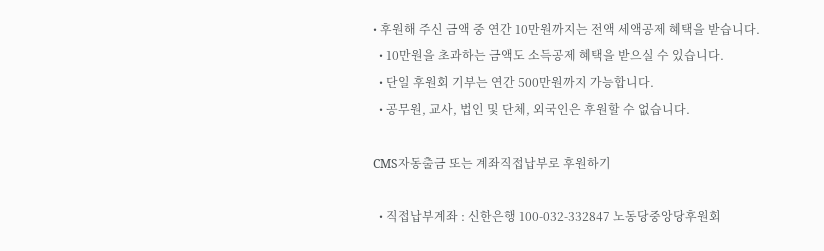• 후원해 주신 금액 중 연간 10만원까지는 전액 세액공제 혜택을 받습니다.
  • 10만원을 초과하는 금액도 소득공제 혜택을 받으실 수 있습니다.
  • 단일 후원회 기부는 연간 500만원까지 가능합니다.
  • 공무원, 교사, 법인 및 단체, 외국인은 후원할 수 없습니다.

CMS자동출금 또는 계좌직접납부로 후원하기

  • 직접납부계좌 : 신한은행 100-032-332847 노동당중앙당후원회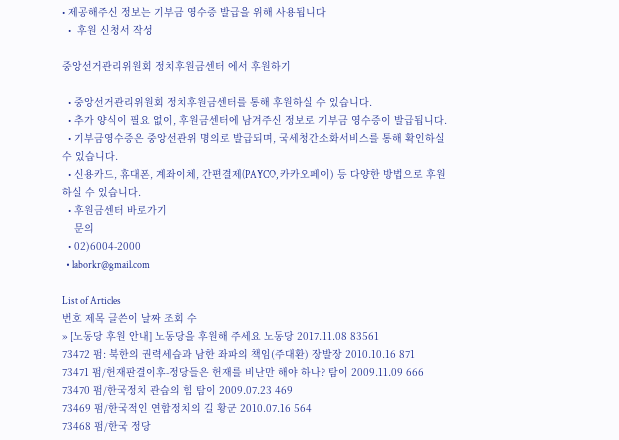• 제공해주신 정보는 기부금 영수증 발급을 위해 사용됩니다
  •  후원 신청서 작성

중앙선거관리위원회 정치후원금센터 에서 후원하기

  • 중앙선거관리위원회 정치후원금센터를 통해 후원하실 수 있습니다.
  • 추가 양식이 필요 없이, 후원금센터에 남겨주신 정보로 기부금 영수증이 발급됩니다.
  • 기부금영수증은 중앙선관위 명의로 발급되며, 국세청간소화서비스를 통해 확인하실 수 있습니다.
  • 신용카드, 휴대폰, 계좌이체, 간편결제(PAYCO, 카카오페이) 등 다양한 방법으로 후원하실 수 있습니다.
  • 후원금센터 바로가기
    문의
  • 02)6004-2000
  • laborkr@gmail.com

List of Articles
번호 제목 글쓴이 날짜 조회 수
» [노동당 후원 안내] 노동당을 후원해 주세요 노동당 2017.11.08 83561
73472 펌: 북한의 권력세습과 남한 좌파의 책임(주대환) 장발장 2010.10.16 871
73471 펌/헌재판결이후-정당들은 헌재를 비난만 해야 하나? 탐이 2009.11.09 666
73470 펌/한국정치 관습의 힘 탐이 2009.07.23 469
73469 펌/한국적인 연합정치의 길 황군 2010.07.16 564
73468 펌/한국 정당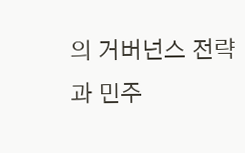의 거버넌스 전략과 민주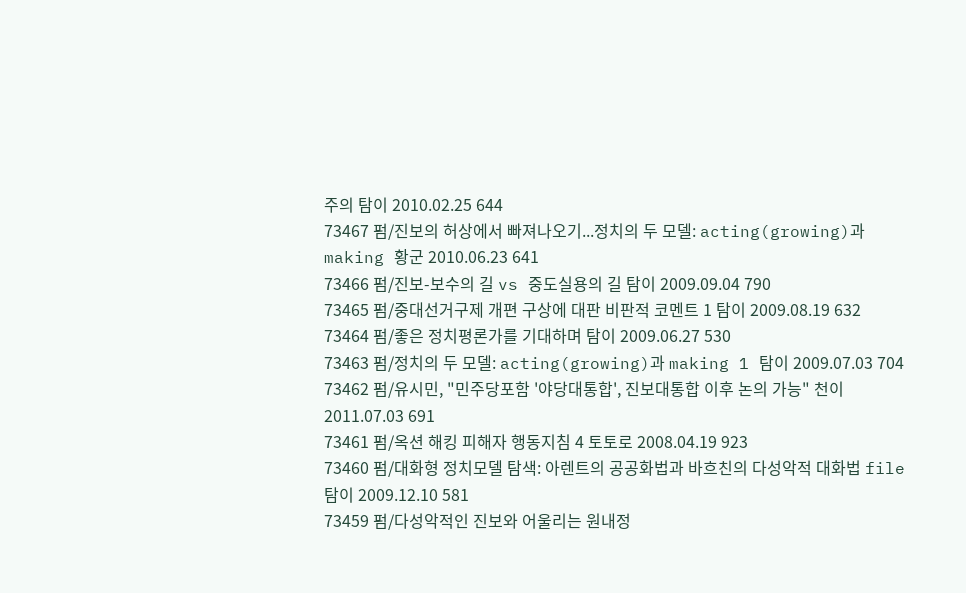주의 탐이 2010.02.25 644
73467 펌/진보의 허상에서 빠져나오기...정치의 두 모델: acting(growing)과 making 황군 2010.06.23 641
73466 펌/진보-보수의 길 vs 중도실용의 길 탐이 2009.09.04 790
73465 펌/중대선거구제 개편 구상에 대판 비판적 코멘트 1 탐이 2009.08.19 632
73464 펌/좋은 정치평론가를 기대하며 탐이 2009.06.27 530
73463 펌/정치의 두 모델: acting(growing)과 making 1 탐이 2009.07.03 704
73462 펌/유시민, "민주당포함 '야당대통합', 진보대통합 이후 논의 가능" 천이 2011.07.03 691
73461 펌/옥션 해킹 피해자 행동지침 4 토토로 2008.04.19 923
73460 펌/대화형 정치모델 탐색: 아렌트의 공공화법과 바흐친의 다성악적 대화법 file 탐이 2009.12.10 581
73459 펌/다성악적인 진보와 어울리는 원내정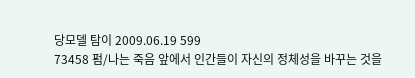당모델 탐이 2009.06.19 599
73458 펌/나는 죽음 앞에서 인간들이 자신의 정체성을 바꾸는 것을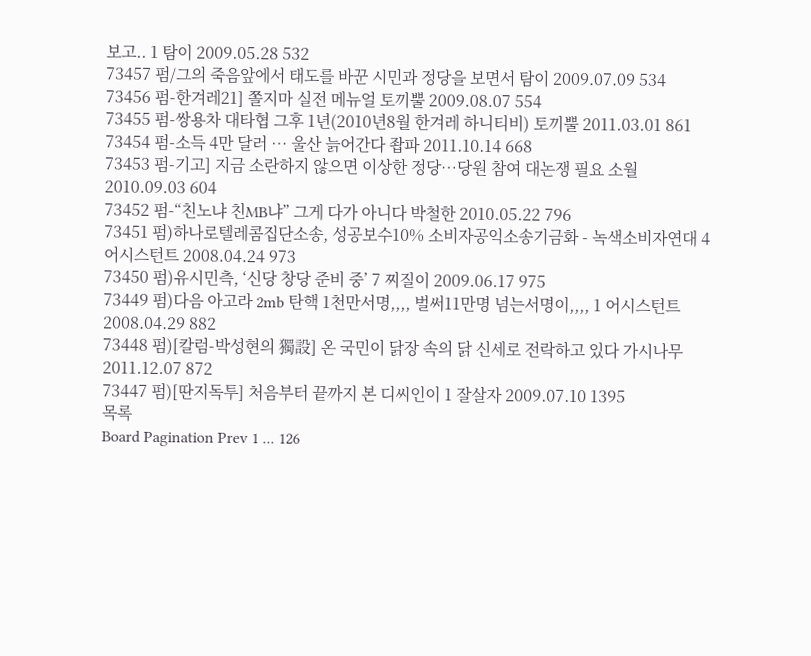보고.. 1 탐이 2009.05.28 532
73457 펌/그의 죽음앞에서 태도를 바꾼 시민과 정당을 보면서 탐이 2009.07.09 534
73456 펌-한겨레21] 쫄지마 실전 메뉴얼 토끼뿔 2009.08.07 554
73455 펌-쌍용차 대타협 그후 1년(2010년8월 한겨레 하니티비) 토끼뿔 2011.03.01 861
73454 펌-소득 4만 달러 … 울산 늙어간다 좝파 2011.10.14 668
73453 펌-기고] 지금 소란하지 않으면 이상한 정당…당원 참여 대논쟁 필요 소월 2010.09.03 604
73452 펌-“친노냐 친MB냐” 그게 다가 아니다 박철한 2010.05.22 796
73451 펌)하나로텔레콤집단소송, 성공보수10% 소비자공익소송기금화 - 녹색소비자연대 4 어시스턴트 2008.04.24 973
73450 펌)유시민측, ‘신당 창당 준비 중’ 7 찌질이 2009.06.17 975
73449 펌)다음 아고라 2mb 탄핵 1천만서명,,,, 벌써11만명 넘는서명이,,,, 1 어시스턴트 2008.04.29 882
73448 펌)[칼럼-박성현의 獨設] 온 국민이 닭장 속의 닭 신세로 전락하고 있다 가시나무 2011.12.07 872
73447 펌)[딴지독투] 처음부터 끝까지 본 디씨인이 1 잘살자 2009.07.10 1395
목록
Board Pagination Prev 1 ... 126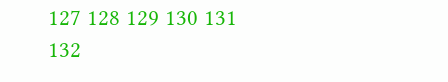127 128 129 130 131 132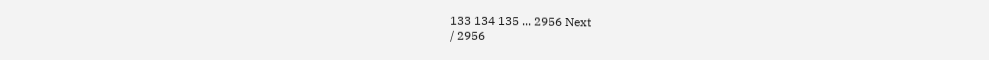133 134 135 ... 2956 Next
/ 2956